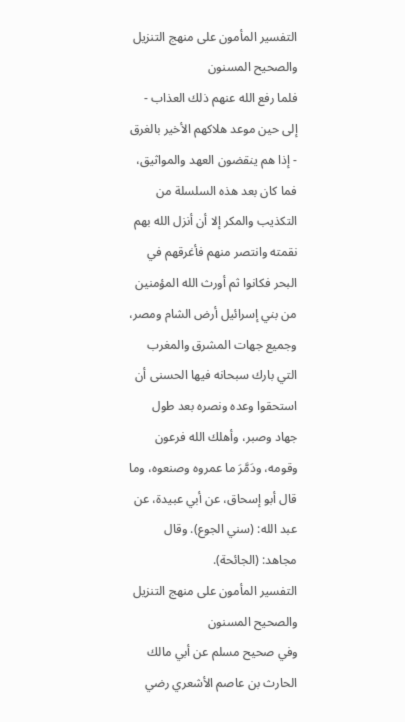التفسير المأمون على منهج التنزيل والصحيح المسنون
فلما رفع الله عنهم ذلك العذاب - إلى حين موعد هلاكهم الأخير بالغرق - إذا هم ينقضون العهد والمواثيق، فما كان بعد هذه السلسلة من التكذيب والمكر إلا أن أنزل الله بهم نقمته وانتصر منهم فأغرقهم في البحر فكانوا ثم أورث الله المؤمنين من بني إسرائيل أرض الشام ومصر، وجميع جهات المشرق والمغرب التي بارك سبحانه فيها الحسنى أن استحقوا وعده ونصره بعد طول جهاد وصبر، وأهلك الله فرعون وقومه، ودَمَّرَ ما عمروه وصنعوه، وما قال أبو إسحاق، عن أبي عبيدة، عن عبد الله: (سني الجوع). وقال مجاهد: (الجائحة).
التفسير المأمون على منهج التنزيل والصحيح المسنون
وفي صحيح مسلم عن أبي مالك الحارث بن عاصم الأشعري رضي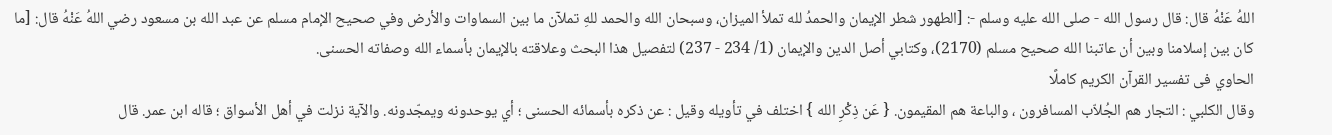اللهُ عَنْهُ قال: قال رسول الله - صلى الله عليه وسلم -: [الطهور شطر الإيمان والحمدُ لله تملأ الميزان، وسبحان الله والحمد للهِ تملآن ما بين السماوات والأرض وفي صحيح الإمام مسلم عن عبد الله بن مسعود رضي اللهُ عَنْهُ قال: [ما كان بين إسلامنا وبين أن عاتبنا الله صحيح مسلم (2170)، وكتابي أصل الدين والإيمان (1/ 234 - 237) لتفصيل هذا البحث وعلاقته بالإيمان بأسماء الله وصفاته الحسنى.
الحاوي فى تفسير القرآن الكريم كاملًا
وقال الكلبي : التجار هم الجُلاّب المسافرون ، والباعة هم المقيمون. { عَن ذِكْرِ الله } اختلف في تأويله وقيل : عن ذكره بأسمائه الحسنى ؛ أي يوحدونه ويمجّدونه. والآية نزلت في أهل الأسواق ؛ قاله ابن عمر. قال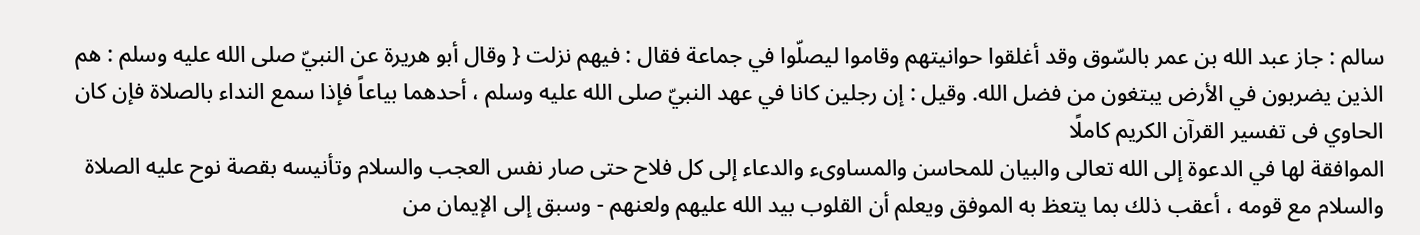سالم : جاز عبد الله بن عمر بالسّوق وقد أغلقوا حوانيتهم وقاموا ليصلّوا في جماعة فقال : فيهم نزلت { وقال أبو هريرة عن النبيّ صلى الله عليه وسلم : هم الذين يضربون في الأرض يبتغون من فضل الله. وقيل : إن رجلين كانا في عهد النبيّ صلى الله عليه وسلم ، أحدهما بياعاً فإذا سمع النداء بالصلاة فإن كان
الحاوي فى تفسير القرآن الكريم كاملًا
الموافقة لها في الدعوة إلى الله تعالى والبيان للمحاسن والمساوىء والدعاء إلى كل فلاح حتى صار نفس العجب والسلام وتأنيسه بقصة نوح عليه الصلاة والسلام مع قومه ، أعقب ذلك بما يتعظ به الموفق ويعلم أن القلوب بيد الله عليهم ولعنهم - وسبق إلى الإيمان من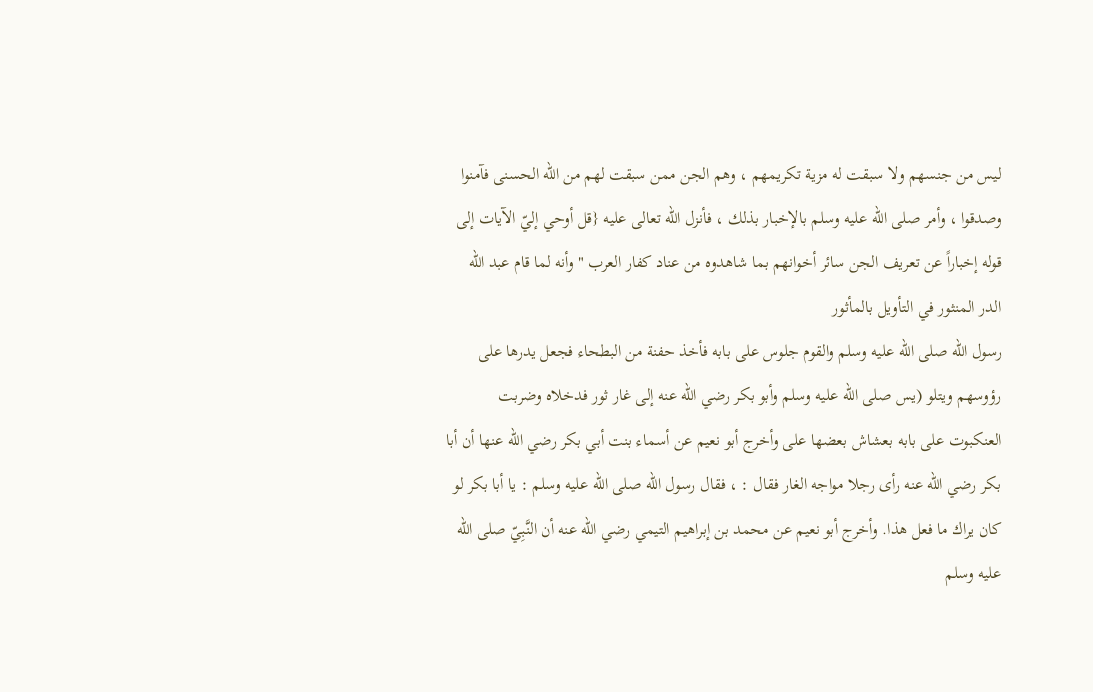ليس من جنسهم ولا سبقت له مزية تكريمهم ، وهم الجن ممن سبقت لهم من الله الحسنى فآمنوا وصدقوا ، وأمر صلى الله عليه وسلم بالإخبار بذلك ، فأنزل الله تعالى عليه {قل أوحي إليّ الآيات إلى قوله إخباراً عن تعريف الجن سائر أخوانهم بما شاهدوه من عناد كفار العرب " وأنه لما قام عبد الله
الدر المنثور في التأويل بالمأثور
رسول الله صلى الله عليه وسلم والقوم جلوس على بابه فأخذ حفنة من البطحاء فجعل يدرها على رؤوسهم ويتلو (يس صلى الله عليه وسلم وأبو بكر رضي الله عنه إلى غار ثور فدخلاه وضربت العنكبوت على بابه بعشاش بعضها على وأخرج أبو نعيم عن أسماء بنت أبي بكر رضي الله عنها أن أبا بكر رضي الله عنه رأى رجلا مواجه الغار فقال : ، فقال رسول الله صلى الله عليه وسلم : يا أبا بكر لو كان يراك ما فعل هذا. وأخرج أبو نعيم عن محمد بن إبراهيم التيمي رضي الله عنه أن النَّبِيّ صلى الله عليه وسلم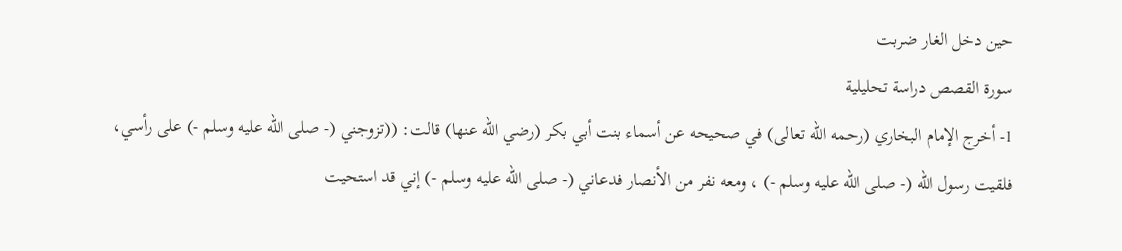حين دخل الغار ضربت
سورة القصص دراسة تحليلية
1- أخرج الإمام البخاري (رحمه الله تعالى) في صحيحه عن أسماء بنت أبي بكر (رضي الله عنها) قالت: ((تزوجني (- صلى الله عليه وسلم -) على رأسي، فلقيت رسول الله (- صلى الله عليه وسلم -) ، ومعه نفر من الأنصار فدعاني (- صلى الله عليه وسلم -) إني قد استحيت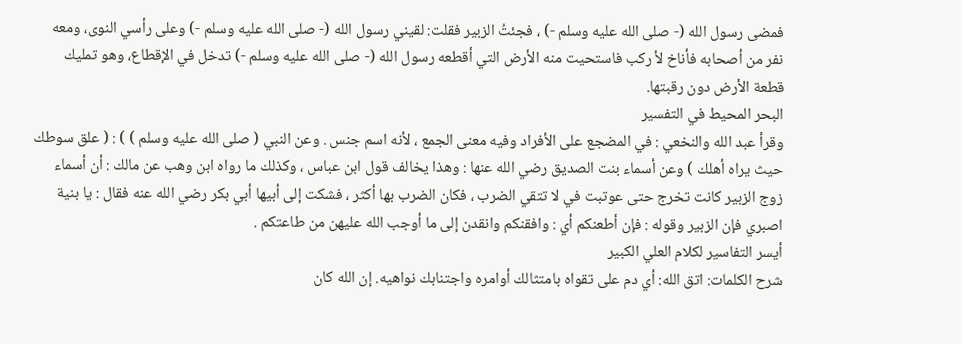فمضى رسول الله (- صلى الله عليه وسلم -) ، فجئتُ الزبير فقلت: لقيني رسول الله (- صلى الله عليه وسلم -) وعلى رأسي النوى، ومعه نفر من أصحابه فأناخ لأ ركب فاستحيت منه الأرض التي أقطعه رسول الله (- صلى الله عليه وسلم -) تدخل في الإقطاع، وهو تمليك قطعة الأرض دون رقبتها.
البحر المحيط في التفسير
وقرأ عبد الله والنخعي : في المضجع على الأفراد وفيه معنى الجمع ، لأنه اسم جنس . وعن النبي ( صلى الله عليه وسلم ) ) : ( علق سوطك حيث يراه أهلك ) وعن أسماء بنت الصديق رضي الله عنها : وهذا يخالف قول ابن عباس ، وكذلك ما رواه ابن وهب عن مالك : أن أسماء زوج الزبير كانت تخرج حتى عوتبت في لا تتقي الضرب ، فكان الضرب بها أكثر ، فشكت إلى أبيها أبي بكر رضي الله عنه فقال : يا بنية اصبري فإن الزبير وقوله : فإن أطعنكم أي : وافقنكم وانقدن إلى ما أوجب الله عليهن من طاعتكم .
أيسر التفاسير لكلام العلي الكبير
شرح الكلمات: اتق الله: أي دم على تقواه بامتثالك أوامره واجتنابك نواهيه. إن الله كان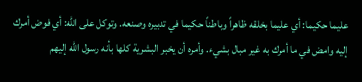عليما حكيما: أي عليما بخلقه ظاهراً وباطناً حكيما في تدبيره وصنعه. وتوكل على الله: أي فوض أمرك إليه وامض في ما أمرك به غير مبال بشيء. وأمره أن يخبر البشرية كلها بأنه رسول الله إليهم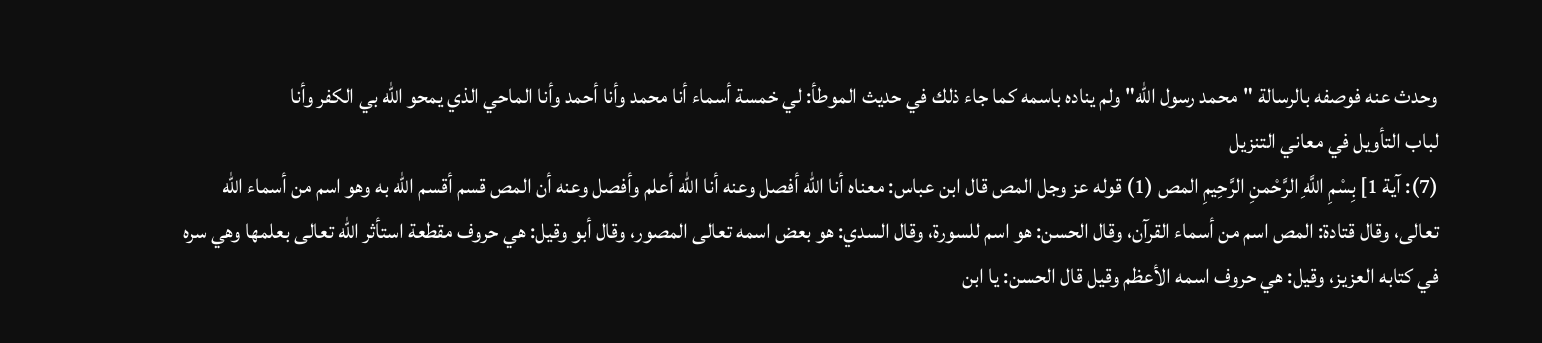وحدث عنه فوصفه بالرسالة "محمد رسول الله" ولم يناده باسمه كما جاء ذلك في حديث الموطأ: لي خمسة أسماء أنا محمد وأنا أحمد وأنا الماحي الذي يمحو الله بي الكفر وأنا
لباب التأويل في معاني التنزيل
(7): آية 1] بِسْمِ اللَّهِ الرَّحْمنِ الرَّحِيمِ المص (1) قوله عز وجل المص قال ابن عباس: معناه أنا الله أفصل وعنه أنا الله أعلم وأفصل وعنه أن المص قسم أقسم الله به وهو اسم من أسماء الله تعالى، وقال قتادة: المص اسم من أسماء القرآن، وقال الحسن: هو اسم للسورة، وقال السدي: هو بعض اسمه تعالى المصور، وقال أبو وقيل: هي حروف مقطعة استأثر الله تعالى بعلمها وهي سره في كتابه العزيز، وقيل: هي حروف اسمه الأعظم وقيل قال الحسن: يا ابن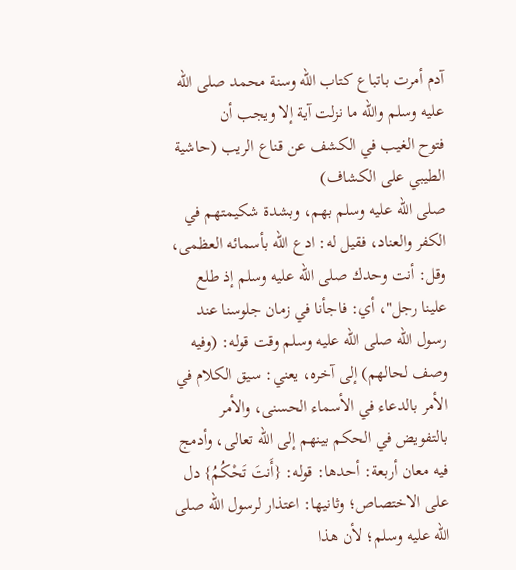آدم أمرت باتباع كتاب الله وسنة محمد صلى الله عليه وسلم والله ما نزلت آية إلا ويجب أن
فتوح الغيب في الكشف عن قناع الريب (حاشية الطيبي على الكشاف)
صلى الله عليه وسلم بهم، وبشدة شكيمتهم في الكفر والعناد، فقيل له: ادع الله بأسمائه العظمى، وقل: أنت وحدك صلى الله عليه وسلم إذ طلع علينا رجل"، أي: فاجأنا في زمان جلوسنا عند رسول الله صلى الله عليه وسلم وقت قوله: (وفيه وصف لحالهم) إلى آخره، يعني: سيق الكلام في الأمر بالدعاء في الأسماء الحسنى، والأمر بالتفويض في الحكم بينهم إلى الله تعالى، وأدمج فيه معان أربعة: أحدها: قوله: {أَنتَ تَحْكُمُ} دل على الاختصاص؛ وثانيها: اعتذار لرسول الله صلى الله عليه وسلم؛ لأن هذا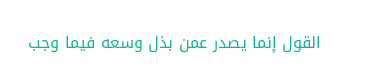القول إنما يصدر عمن بذل وسعه فيما وجب